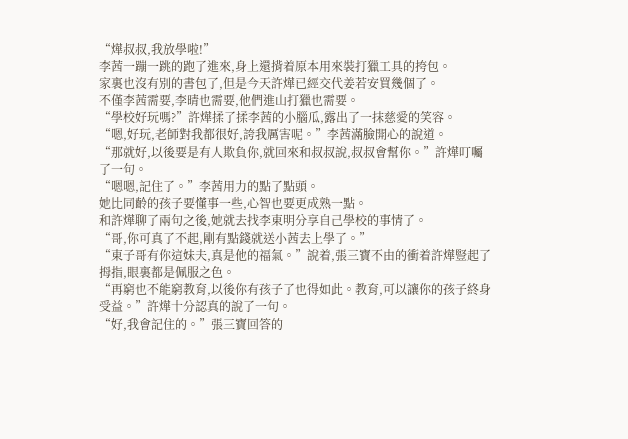“燁叔叔,我放學啦!”
李茜一蹦一跳的跑了進來,身上還揹着原本用來裝打獵工具的挎包。
家裏也沒有別的書包了,但是今天許燁已經交代姜若安買幾個了。
不僅李茜需要,李晴也需要,他們進山打獵也需要。
“學校好玩嗎?”許燁揉了揉李茜的小腦瓜,露出了一抹慈愛的笑容。
“嗯,好玩,老師對我都很好,誇我厲害呢。”李茜滿臉開心的說道。
“那就好,以後要是有人欺負你,就回來和叔叔說,叔叔會幫你。”許燁叮囑了一句。
“嗯嗯,記住了。”李茜用力的點了點頭。
她比同齡的孩子要懂事一些,心智也要更成熟一點。
和許燁聊了兩句之後,她就去找李東明分享自己學校的事情了。
“哥,你可真了不起,剛有點錢就送小茜去上學了。”
“東子哥有你這妹夫,真是他的福氣。”說着,張三寶不由的衝着許燁豎起了拇指,眼裏都是佩服之色。
“再窮也不能窮教育,以後你有孩子了也得如此。教育,可以讓你的孩子終身受益。”許燁十分認真的說了一句。
“好,我會記住的。”張三寶回答的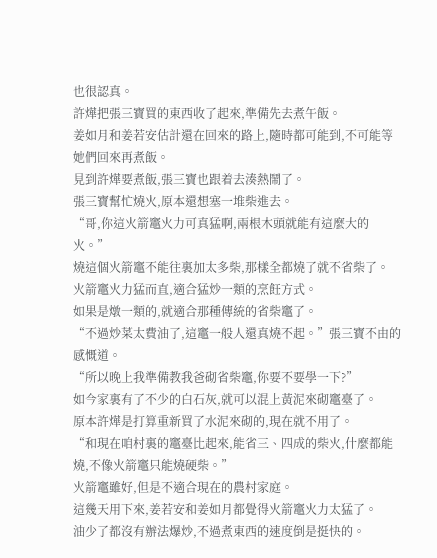也很認真。
許燁把張三寶買的東西收了起來,準備先去煮午飯。
姜如月和姜若安估計還在回來的路上,隨時都可能到,不可能等她們回來再煮飯。
見到許燁要煮飯,張三寶也跟着去湊熱鬧了。
張三寶幫忙燒火,原本還想塞一堆柴進去。
“哥,你這火箭竈火力可真猛啊,兩根木頭就能有這麼大的火。”
燒這個火箭竈不能往裏加太多柴,那樣全都燒了就不省柴了。
火箭竈火力猛而直,適合猛炒一類的烹飪方式。
如果是燉一類的,就適合那種傳統的省柴竈了。
“不過炒菜太費油了,這竈一般人還真燒不起。”張三寶不由的感慨道。
“所以晚上我準備教我爸砌省柴竈,你要不要學一下?”
如今家裏有了不少的白石灰,就可以混上黃泥來砌竈臺了。
原本許燁是打算重新買了水泥來砌的,現在就不用了。
“和現在咱村裏的竈臺比起來,能省三、四成的柴火,什麼都能燒,不像火箭竈只能燒硬柴。”
火箭竈雖好,但是不適合現在的農村家庭。
這幾天用下來,姜若安和姜如月都覺得火箭竈火力太猛了。
油少了都沒有辦法爆炒,不過煮東西的速度倒是挺快的。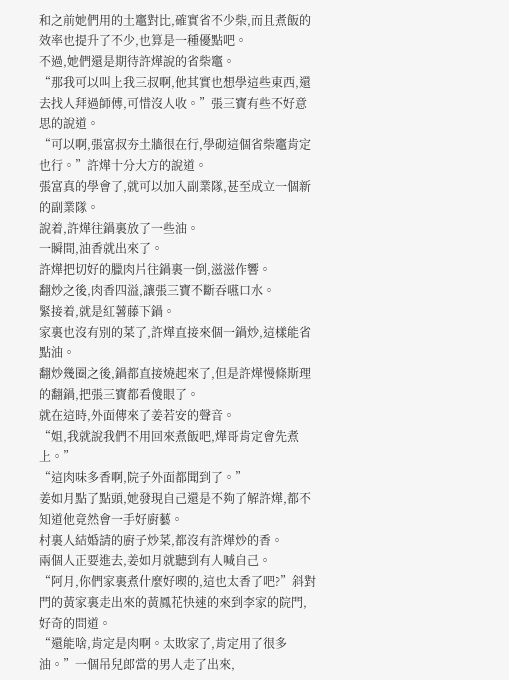和之前她們用的土竈對比,確實省不少柴,而且煮飯的效率也提升了不少,也算是一種優點吧。
不過,她們還是期待許燁說的省柴竈。
“那我可以叫上我三叔啊,他其實也想學這些東西,還去找人拜過師傅,可惜沒人收。”張三寶有些不好意思的說道。
“可以啊,張富叔夯土牆很在行,學砌這個省柴竈肯定也行。”許燁十分大方的說道。
張富真的學會了,就可以加入副業隊,甚至成立一個新的副業隊。
說着,許燁往鍋裏放了一些油。
一瞬間,油香就出來了。
許燁把切好的臘肉片往鍋裏一倒,滋滋作響。
翻炒之後,肉香四溢,讓張三寶不斷吞嚥口水。
緊接着,就是紅薯藤下鍋。
家裏也沒有別的菜了,許燁直接來個一鍋炒,這樣能省點油。
翻炒幾圈之後,鍋都直接燒起來了,但是許燁慢條斯理的翻鍋,把張三寶都看傻眼了。
就在這時,外面傳來了姜若安的聲音。
“姐,我就說我們不用回來煮飯吧,燁哥肯定會先煮上。”
“這肉味多香啊,院子外面都聞到了。”
姜如月點了點頭,她發現自己還是不夠了解許燁,都不知道他竟然會一手好廚藝。
村裏人結婚請的廚子炒菜,都沒有許燁炒的香。
兩個人正要進去,姜如月就聽到有人喊自己。
“阿月,你們家裏煮什麼好喫的,這也太香了吧?”斜對門的黃家裏走出來的黃鳳花快速的來到李家的院門,好奇的問道。
“還能啥,肯定是肉啊。太敗家了,肯定用了很多油。”一個吊兒郎當的男人走了出來,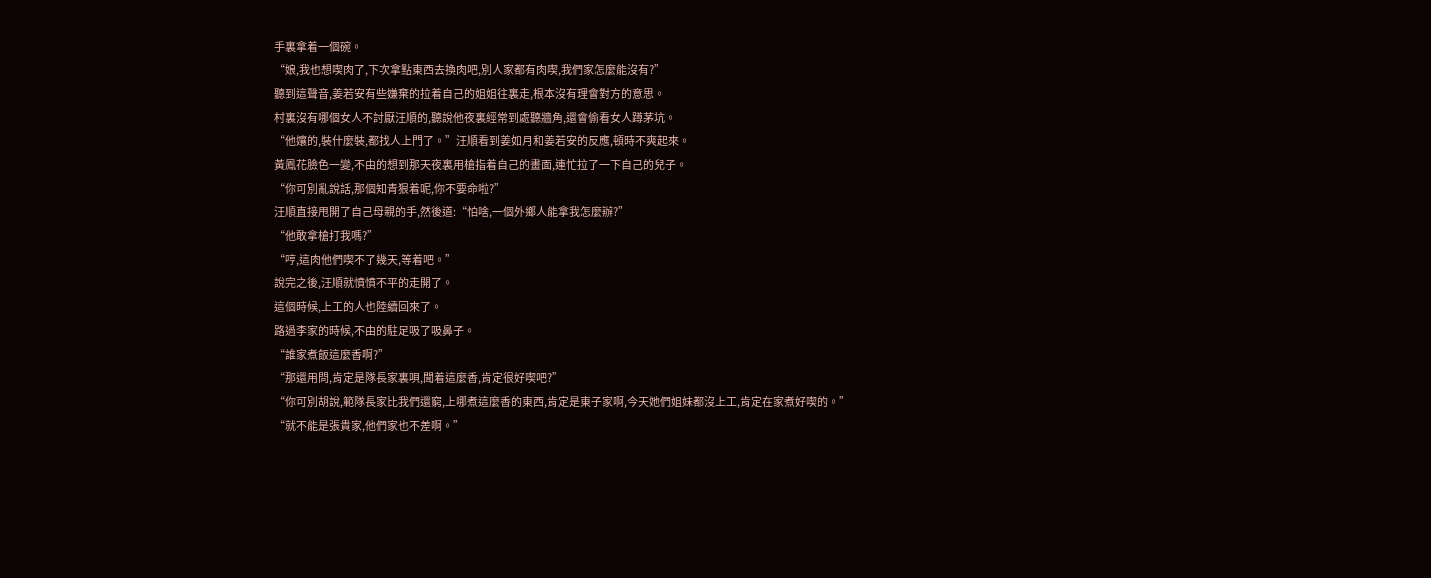手裏拿着一個碗。
“娘,我也想喫肉了,下次拿點東西去換肉吧,別人家都有肉喫,我們家怎麼能沒有?”
聽到這聲音,姜若安有些嫌棄的拉着自己的姐姐往裏走,根本沒有理會對方的意思。
村裏沒有哪個女人不討厭汪順的,聽說他夜裏經常到處聽牆角,還會偷看女人蹲茅坑。
“他孃的,裝什麼裝,都找人上門了。”汪順看到姜如月和姜若安的反應,頓時不爽起來。
黃鳳花臉色一變,不由的想到那天夜裏用槍指着自己的畫面,連忙拉了一下自己的兒子。
“你可別亂說話,那個知青狠着呢,你不要命啦?”
汪順直接甩開了自己母親的手,然後道:“怕啥,一個外鄉人能拿我怎麼辦?”
“他敢拿槍打我嗎?”
“哼,這肉他們喫不了幾天,等着吧。”
說完之後,汪順就憤憤不平的走開了。
這個時候,上工的人也陸續回來了。
路過李家的時候,不由的駐足吸了吸鼻子。
“誰家煮飯這麼香啊?”
“那還用問,肯定是隊長家裏唄,聞着這麼香,肯定很好喫吧?”
“你可別胡說,範隊長家比我們還窮,上哪煮這麼香的東西,肯定是東子家啊,今天她們姐妹都沒上工,肯定在家煮好喫的。”
“就不能是張貴家,他們家也不差啊。”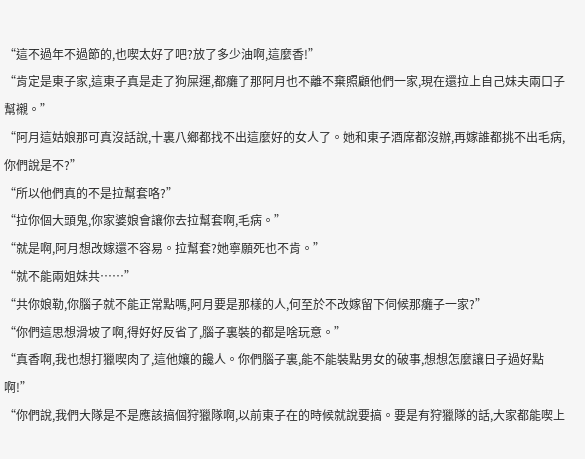“這不過年不過節的,也喫太好了吧?放了多少油啊,這麼香!”
“肯定是東子家,這東子真是走了狗屎運,都癱了那阿月也不離不棄照顧他們一家,現在還拉上自己妹夫兩口子幫襯。”
“阿月這姑娘那可真沒話說,十裏八鄉都找不出這麼好的女人了。她和東子酒席都沒辦,再嫁誰都挑不出毛病,你們說是不?”
“所以他們真的不是拉幫套咯?”
“拉你個大頭鬼,你家婆娘會讓你去拉幫套啊,毛病。”
“就是啊,阿月想改嫁還不容易。拉幫套?她寧願死也不肯。”
“就不能兩姐妹共……”
“共你娘勒,你腦子就不能正常點嗎,阿月要是那樣的人,何至於不改嫁留下伺候那癱子一家?”
“你們這思想滑坡了啊,得好好反省了,腦子裏裝的都是啥玩意。”
“真香啊,我也想打獵喫肉了,這他孃的饞人。你們腦子裏,能不能裝點男女的破事,想想怎麼讓日子過好點啊!”
“你們說,我們大隊是不是應該搞個狩獵隊啊,以前東子在的時候就說要搞。要是有狩獵隊的話,大家都能喫上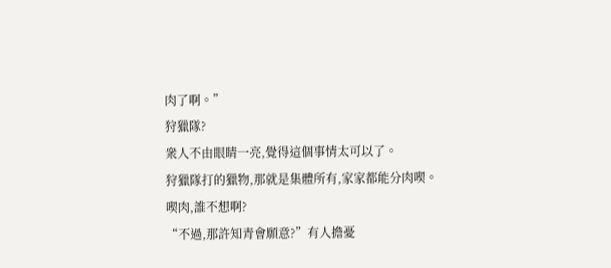肉了啊。”
狩獵隊?
衆人不由眼睛一亮,覺得這個事情太可以了。
狩獵隊打的獵物,那就是集體所有,家家都能分肉喫。
喫肉,誰不想啊?
“不過,那許知青會願意?”有人擔憂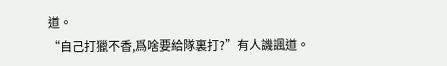道。
“自己打獵不香,爲啥要給隊裏打?”有人譏諷道。